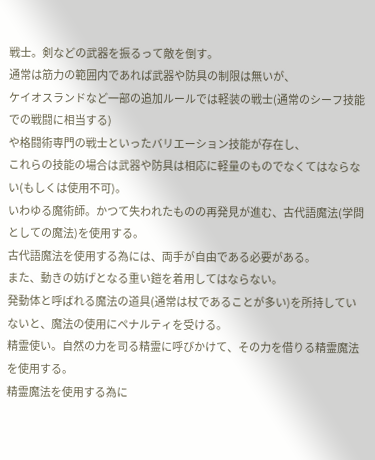戦士。剣などの武器を振るって敵を倒す。
通常は筋力の範囲内であれば武器や防具の制限は無いが、
ケイオスランドなど一部の追加ルールでは軽装の戦士(通常のシーフ技能での戦闘に相当する)
や格闘術専門の戦士といったバリエーション技能が存在し、
これらの技能の場合は武器や防具は相応に軽量のものでなくてはならない(もしくは使用不可)。
いわゆる魔術師。かつて失われたものの再発見が進む、古代語魔法(学問としての魔法)を使用する。
古代語魔法を使用する為には、両手が自由である必要がある。
また、動きの妨げとなる重い鎧を着用してはならない。
発動体と呼ばれる魔法の道具(通常は杖であることが多い)を所持していないと、魔法の使用にペナルティを受ける。
精霊使い。自然の力を司る精霊に呼びかけて、その力を借りる精霊魔法を使用する。
精霊魔法を使用する為に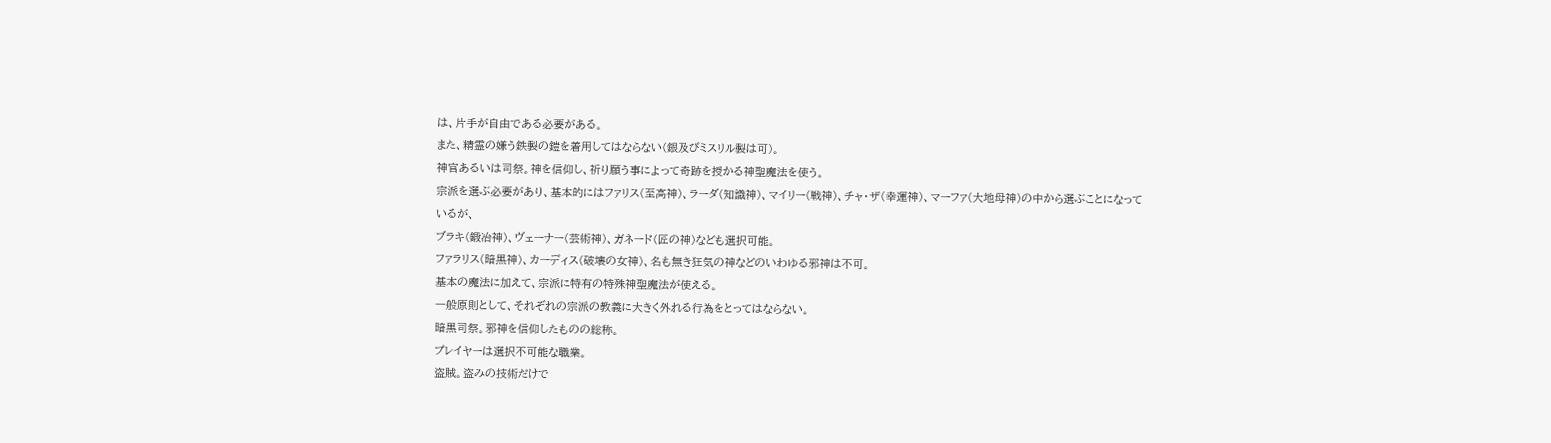は、片手が自由である必要がある。
また、精霊の嫌う鉄製の鎧を着用してはならない(銀及びミスリル製は可)。
神官あるいは司祭。神を信仰し、祈り願う事によって奇跡を授かる神聖魔法を使う。
宗派を選ぶ必要があり、基本的にはファリス(至高神)、ラーダ(知識神)、マイリー(戦神)、チャ・ザ(幸運神)、マーファ(大地母神)の中から選ぶことになっているが、
ブラキ(鍛冶神)、ヴェーナー(芸術神)、ガネード(匠の神)なども選択可能。
ファラリス(暗黒神)、カーディス(破壊の女神)、名も無き狂気の神などのいわゆる邪神は不可。
基本の魔法に加えて、宗派に特有の特殊神聖魔法が使える。
一般原則として、それぞれの宗派の教義に大きく外れる行為をとってはならない。
暗黒司祭。邪神を信仰したものの総称。
プレイヤーは選択不可能な職業。
盗賊。盗みの技術だけで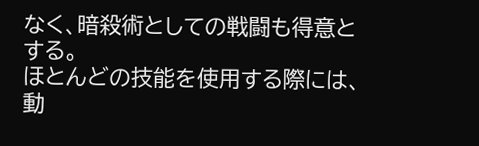なく、暗殺術としての戦闘も得意とする。
ほとんどの技能を使用する際には、動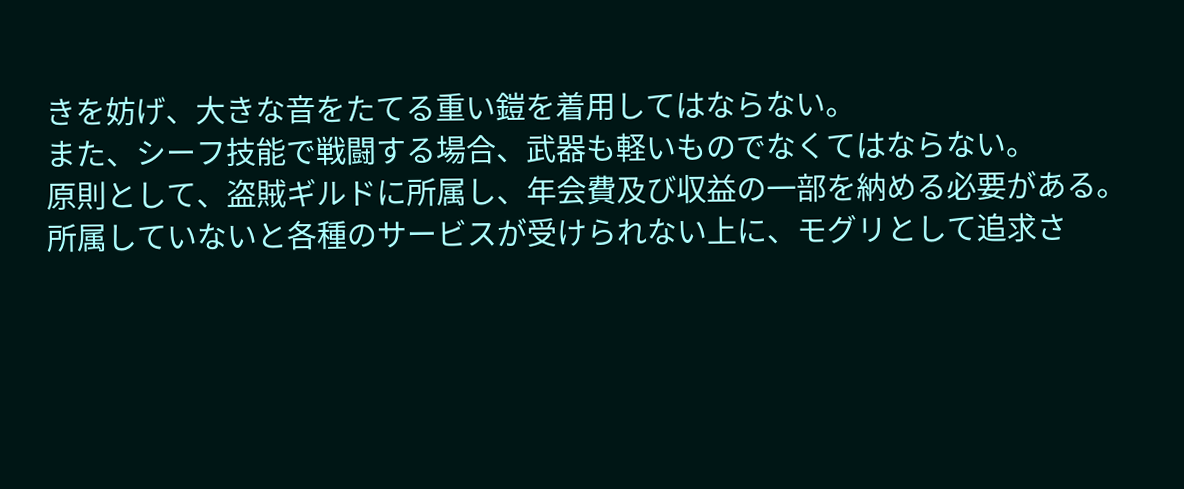きを妨げ、大きな音をたてる重い鎧を着用してはならない。
また、シーフ技能で戦闘する場合、武器も軽いものでなくてはならない。
原則として、盗賊ギルドに所属し、年会費及び収益の一部を納める必要がある。
所属していないと各種のサービスが受けられない上に、モグリとして追求さ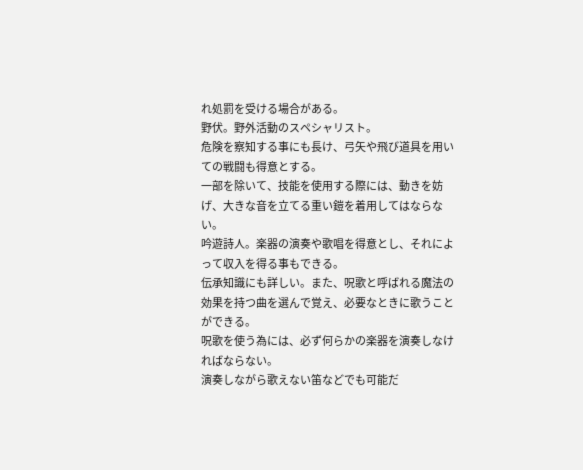れ処罰を受ける場合がある。
野伏。野外活動のスペシャリスト。
危険を察知する事にも長け、弓矢や飛び道具を用いての戦闘も得意とする。
一部を除いて、技能を使用する際には、動きを妨げ、大きな音を立てる重い鎧を着用してはならない。
吟遊詩人。楽器の演奏や歌唱を得意とし、それによって収入を得る事もできる。
伝承知識にも詳しい。また、呪歌と呼ばれる魔法の効果を持つ曲を選んで覚え、必要なときに歌うことができる。
呪歌を使う為には、必ず何らかの楽器を演奏しなければならない。
演奏しながら歌えない笛などでも可能だ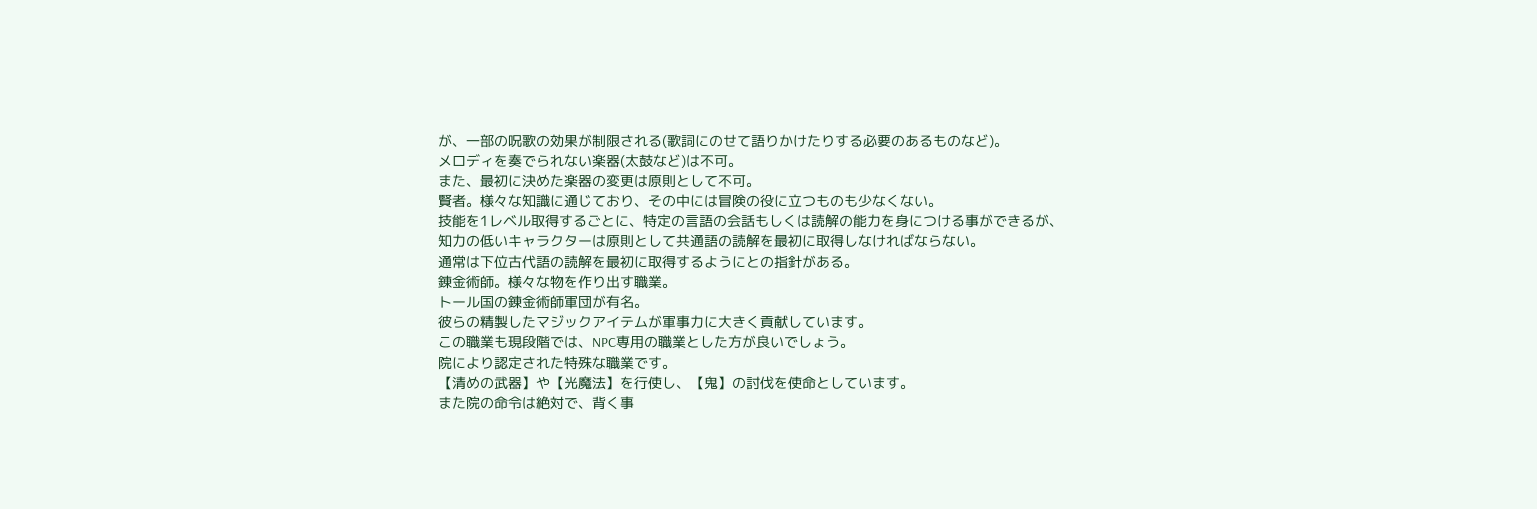が、一部の呪歌の効果が制限される(歌詞にのせて語りかけたりする必要のあるものなど)。
メロディを奏でられない楽器(太鼓など)は不可。
また、最初に決めた楽器の変更は原則として不可。
賢者。様々な知識に通じており、その中には冒険の役に立つものも少なくない。
技能を1レベル取得するごとに、特定の言語の会話もしくは読解の能力を身につける事ができるが、
知力の低いキャラクターは原則として共通語の読解を最初に取得しなければならない。
通常は下位古代語の読解を最初に取得するようにとの指針がある。
錬金術師。様々な物を作り出す職業。
トール国の錬金術師軍団が有名。
彼らの精製したマジックアイテムが軍事力に大きく貢献しています。
この職業も現段階では、NPC専用の職業とした方が良いでしょう。
院により認定された特殊な職業です。
【清めの武器】や【光魔法】を行使し、【鬼】の討伐を使命としています。
また院の命令は絶対で、背く事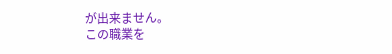が出来ません。
この職業を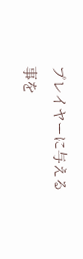プレイヤーに与える事を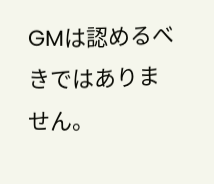GMは認めるべきではありません。